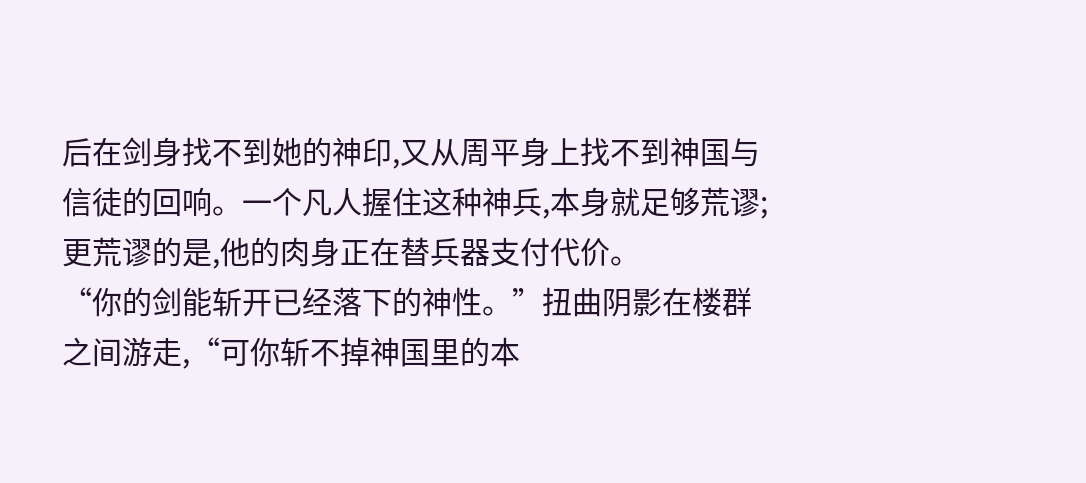后在剑身找不到她的神印,又从周平身上找不到神国与信徒的回响。一个凡人握住这种神兵,本身就足够荒谬;更荒谬的是,他的肉身正在替兵器支付代价。
“你的剑能斩开已经落下的神性。”扭曲阴影在楼群之间游走,“可你斩不掉神国里的本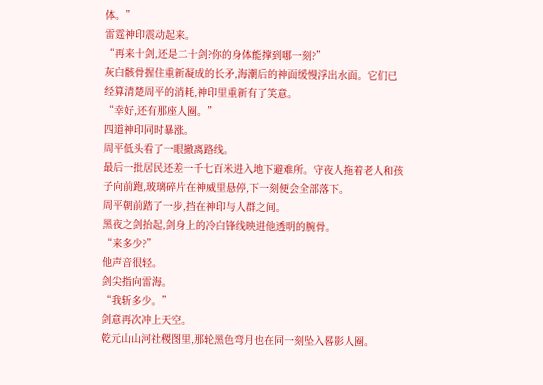体。”
雷霆神印震动起来。
“再来十剑,还是二十剑?你的身体能撑到哪一刻?”
灰白骸骨握住重新凝成的长矛,海潮后的神面缓慢浮出水面。它们已经算清楚周平的消耗,神印里重新有了笑意。
“幸好,还有那座人圈。”
四道神印同时暴涨。
周平低头看了一眼撤离路线。
最后一批居民还差一千七百米进入地下避难所。守夜人拖着老人和孩子向前跑,玻璃碎片在神威里悬停,下一刻便会全部落下。
周平朝前踏了一步,挡在神印与人群之间。
黑夜之剑抬起,剑身上的冷白锋线映进他透明的腕骨。
“来多少?”
他声音很轻。
剑尖指向雷海。
“我斩多少。”
剑意再次冲上天空。
乾元山山河社稷图里,那轮黑色弯月也在同一刻坠入晷影人圈。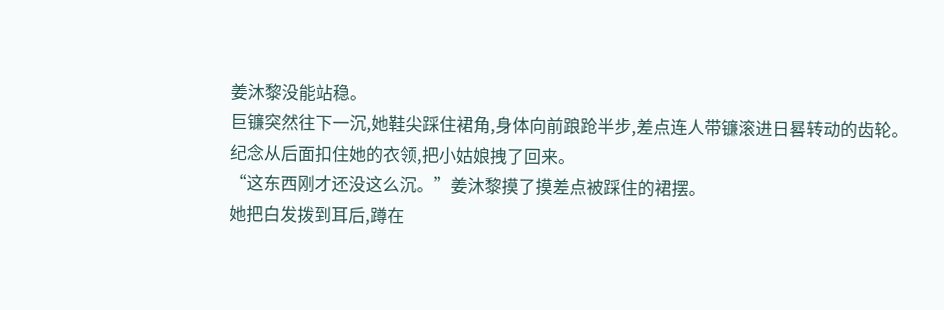姜沐黎没能站稳。
巨镰突然往下一沉,她鞋尖踩住裙角,身体向前踉跄半步,差点连人带镰滚进日晷转动的齿轮。纪念从后面扣住她的衣领,把小姑娘拽了回来。
“这东西刚才还没这么沉。”姜沐黎摸了摸差点被踩住的裙摆。
她把白发拨到耳后,蹲在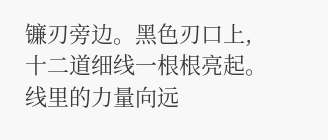镰刃旁边。黑色刃口上,十二道细线一根根亮起。线里的力量向远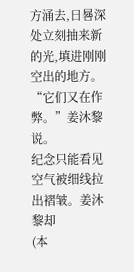方涌去,日晷深处立刻抽来新的光,填进刚刚空出的地方。
“它们又在作弊。”姜沐黎说。
纪念只能看见空气被细线拉出褶皱。姜沐黎却
(本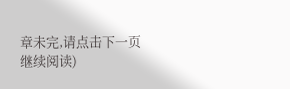章未完,请点击下一页继续阅读)